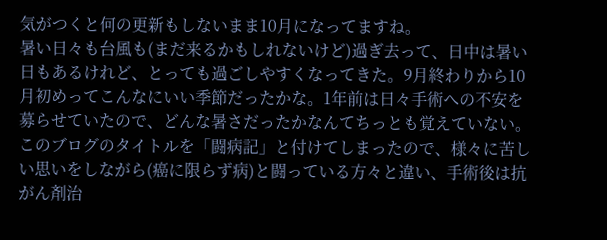気がつくと何の更新もしないまま10月になってますね。
暑い日々も台風も(まだ来るかもしれないけど)過ぎ去って、日中は暑い日もあるけれど、とっても過ごしやすくなってきた。9月終わりから10月初めってこんなにいい季節だったかな。1年前は日々手術への不安を募らせていたので、どんな暑さだったかなんてちっとも覚えていない。
このブログのタイトルを「闘病記」と付けてしまったので、様々に苦しい思いをしながら(癌に限らず病)と闘っている方々と違い、手術後は抗がん剤治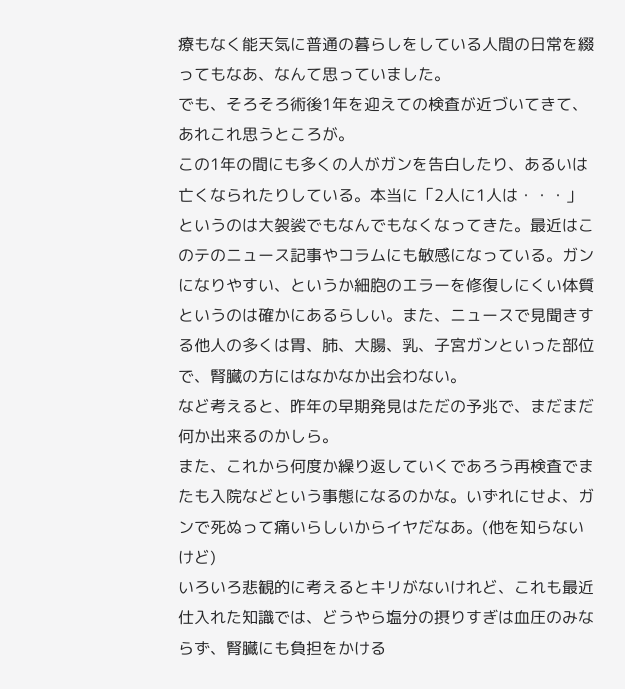療もなく能天気に普通の暮らしをしている人間の日常を綴ってもなあ、なんて思っていました。
でも、そろそろ術後1年を迎えての検査が近づいてきて、あれこれ思うところが。
この1年の間にも多くの人がガンを告白したり、あるいは亡くなられたりしている。本当に「2人に1人は・・・」というのは大袈裟でもなんでもなくなってきた。最近はこのテのニュース記事やコラムにも敏感になっている。ガンになりやすい、というか細胞のエラーを修復しにくい体質というのは確かにあるらしい。また、ニュースで見聞きする他人の多くは胃、肺、大腸、乳、子宮ガンといった部位で、腎臓の方にはなかなか出会わない。
など考えると、昨年の早期発見はただの予兆で、まだまだ何か出来るのかしら。
また、これから何度か繰り返していくであろう再検査でまたも入院などという事態になるのかな。いずれにせよ、ガンで死ぬって痛いらしいからイヤだなあ。(他を知らないけど)
いろいろ悲観的に考えるとキリがないけれど、これも最近仕入れた知識では、どうやら塩分の摂りすぎは血圧のみならず、腎臓にも負担をかける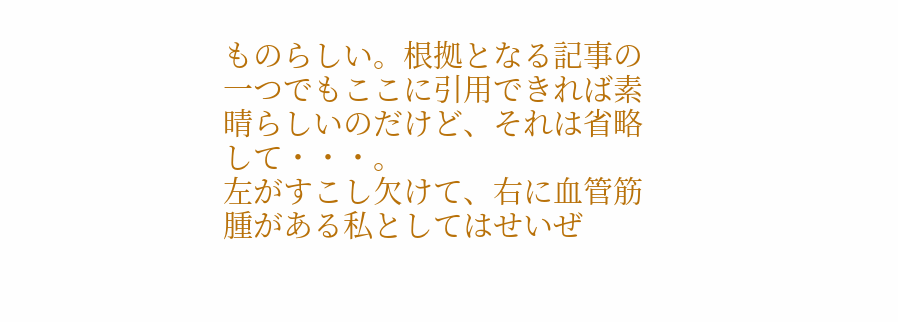ものらしい。根拠となる記事の一つでもここに引用できれば素晴らしいのだけど、それは省略して・・・。
左がすこし欠けて、右に血管筋腫がある私としてはせいぜ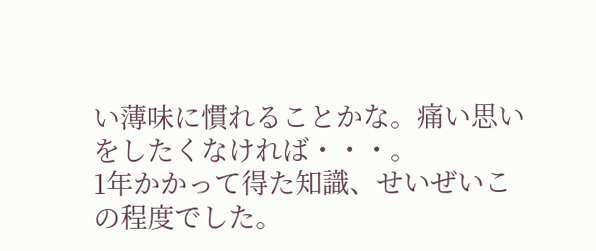い薄味に慣れることかな。痛い思いをしたくなければ・・・。
1年かかって得た知識、せいぜいこの程度でした。